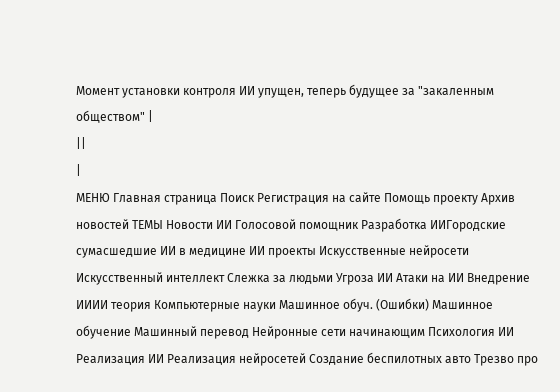Момент установки контроля ИИ упущен, теперь будущее за "закаленным обществом" |
||
|
МЕНЮ Главная страница Поиск Регистрация на сайте Помощь проекту Архив новостей ТЕМЫ Новости ИИ Голосовой помощник Разработка ИИГородские сумасшедшие ИИ в медицине ИИ проекты Искусственные нейросети Искусственный интеллект Слежка за людьми Угроза ИИ Атаки на ИИ Внедрение ИИИИ теория Компьютерные науки Машинное обуч. (Ошибки) Машинное обучение Машинный перевод Нейронные сети начинающим Психология ИИ Реализация ИИ Реализация нейросетей Создание беспилотных авто Трезво про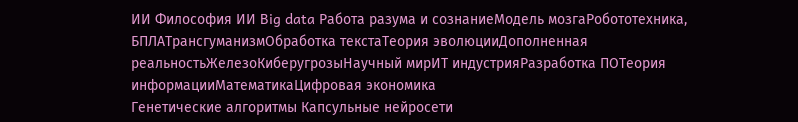ИИ Философия ИИ Big data Работа разума и сознаниеМодель мозгаРобототехника, БПЛАТрансгуманизмОбработка текстаТеория эволюцииДополненная реальностьЖелезоКиберугрозыНаучный мирИТ индустрияРазработка ПОТеория информацииМатематикаЦифровая экономика
Генетические алгоритмы Капсульные нейросети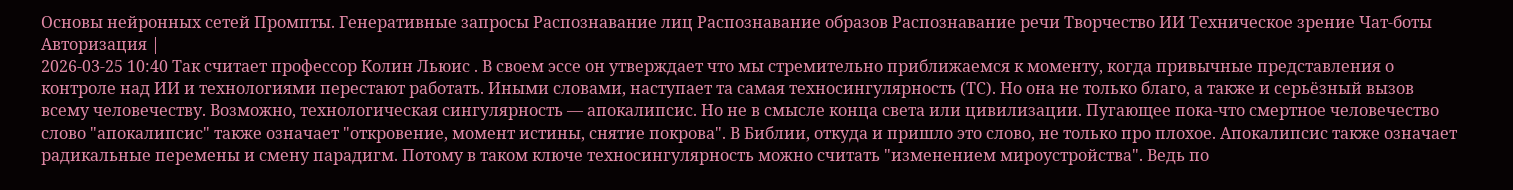Основы нейронных сетей Промпты. Генеративные запросы Распознавание лиц Распознавание образов Распознавание речи Творчество ИИ Техническое зрение Чат-боты Авторизация |
2026-03-25 10:40 Так считает профессор Колин Льюис . В своем эссе он утверждает что мы стремительно приближаемся к моменту, когда привычные представления о контроле над ИИ и технологиями перестают работать. Иными словами, наступает та самая техносингулярность (ТС). Но она не только благо, а также и серьёзный вызов всему человечеству. Возможно, технологическая сингулярность — апокалипсис. Но не в смысле конца света или цивилизации. Пугающее пока-что смертное человечество слово "апокалипсис" также означает "откровение, момент истины, снятие покрова". В Библии, откуда и пришло это слово, не только про плохое. Апокалипсис также означает радикальные перемены и смену парадигм. Потому в таком ключе техносингулярность можно считать "изменением мироустройства". Ведь по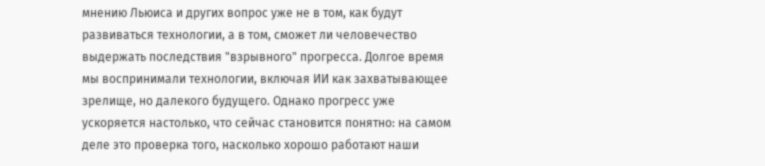мнению Льюиса и других вопрос уже не в том, как будут развиваться технологии, а в том, сможет ли человечество выдержать последствия "взрывного" прогресса. Долгое время мы воспринимали технологии, включая ИИ как захватывающее зрелище, но далекого будущего. Однако прогресс уже ускоряется настолько, что сейчас становится понятно: на самом деле это проверка того, насколько хорошо работают наши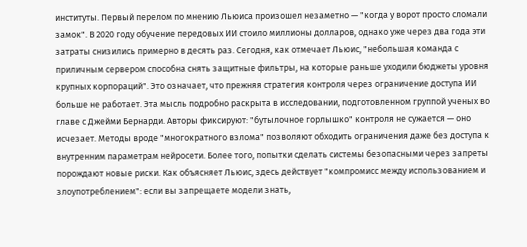институты. Первый перелом по мнению Льюиса произошел незаметно — "когда у ворот просто сломали замок". В 2020 году обучение передовых ИИ стоило миллионы долларов, однако уже через два года эти затраты снизились примерно в десять раз. Сегодня, как отмечает Льюис, "небольшая команда с приличным сервером способна снять защитные фильтры, на которые раньше уходили бюджеты уровня крупных корпораций". Это означает, что прежняя стратегия контроля через ограничение доступа ИИ больше не работает. Эта мысль подробно раскрыта в исследовании, подготовленном группой ученых во главе с Джейми Бернарди. Авторы фиксируют: "бутылочное горлышко" контроля не сужается — оно исчезает. Методы вроде "многократного взлома" позволяют обходить ограничения даже без доступа к внутренним параметрам нейросети. Более того, попытки сделать системы безопасными через запреты порождают новые риски. Как объясняет Льюис, здесь действует "компромисс между использованием и злоупотреблением": если вы запрещаете модели знать,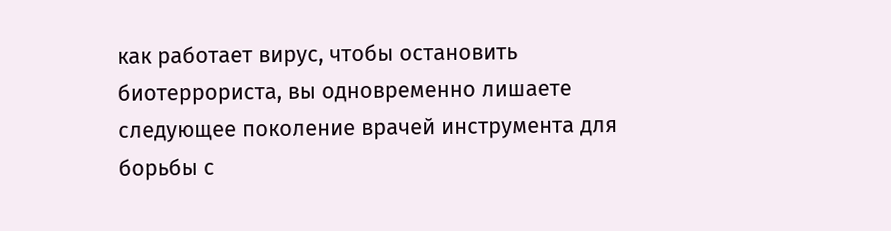как работает вирус, чтобы остановить биотеррориста, вы одновременно лишаете следующее поколение врачей инструмента для борьбы с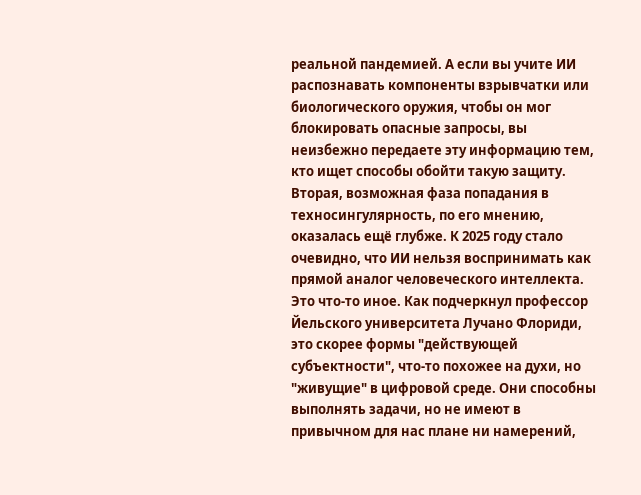реальной пандемией. А если вы учите ИИ распознавать компоненты взрывчатки или биологического оружия, чтобы он мог блокировать опасные запросы, вы неизбежно передаете эту информацию тем, кто ищет способы обойти такую защиту. Вторая, возможная фаза попадания в техносингулярность, по его мнению, оказалась ещё глубже. К 2025 году стало очевидно, что ИИ нельзя воспринимать как прямой аналог человеческого интеллекта. Это что-то иное. Как подчеркнул профессор Йельского университета Лучано Флориди, это скорее формы "действующей субъектности", что-то похожее на духи, но "живущие" в цифровой среде. Они способны выполнять задачи, но не имеют в привычном для нас плане ни намерений,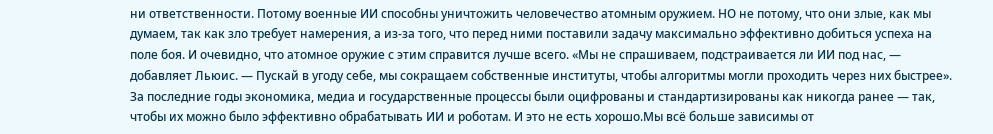ни ответственности. Потому военные ИИ способны уничтожить человечество атомным оружием. НО не потому, что они злые, как мы думаем, так как зло требует намерения, а из-за того, что перед ними поставили задачу максимально эффективно добиться успеха на поле боя. И очевидно, что атомное оружие с этим справится лучше всего. «Мы не спрашиваем, подстраивается ли ИИ под нас, — добавляет Льюис. — Пускай в угоду себе, мы сокращаем собственные институты, чтобы алгоритмы могли проходить через них быстрее». За последние годы экономика, медиа и государственные процессы были оцифрованы и стандартизированы как никогда ранее — так, чтобы их можно было эффективно обрабатывать ИИ и роботам. И это не есть хорошо.Мы всё больше зависимы от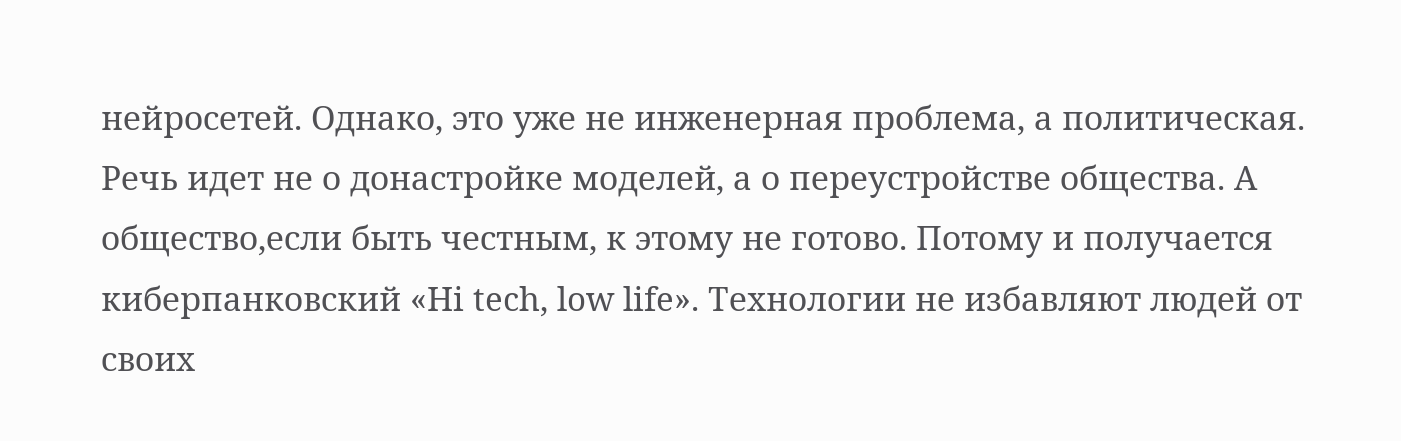нейросетей. Однако, это уже не инженерная проблема, а политическая. Речь идет не о донастройке моделей, а о переустройстве общества. А общество,если быть честным, к этому не готово. Потому и получается киберпанковский «Hi tech, low life». Технологии не избавляют людей от своих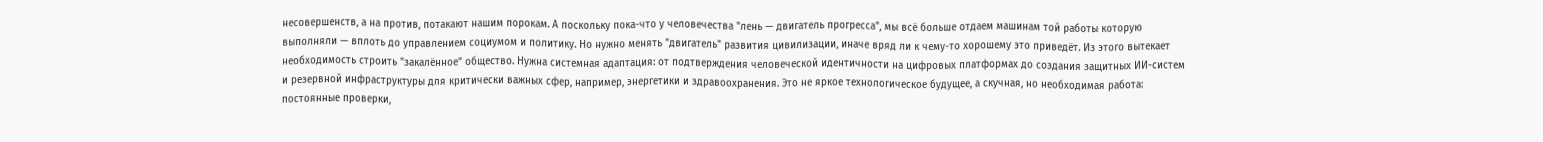несовершенств, а на против, потакают нашим порокам. А поскольку пока-что у человечества "лень — двигатель прогресса", мы всё больше отдаем машинам той работы которую выполняли — вплоть до управлением социумом и политику. Но нужно менять "двигатель" развития цивилизации, иначе вряд ли к чему-то хорошему это приведёт. Из этого вытекает необходимость строить "закалённое" общество. Нужна системная адаптация: от подтверждения человеческой идентичности на цифровых платформах до создания защитных ИИ-систем и резервной инфраструктуры для критически важных сфер, например, энергетики и здравоохранения. Это не яркое технологическое будущее, а скучная, но необходимая работа: постоянные проверки,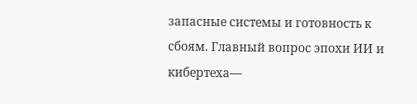запасные системы и готовность к сбоям. Главный вопрос эпохи ИИ и кибертеха—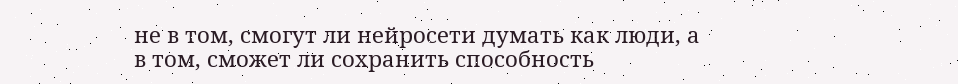не в том, смогут ли нейросети думать как люди, а в том, сможет ли сохранить способность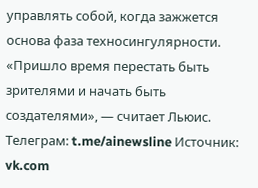управлять собой, когда зажжется основа фаза техносингулярности. «Пришло время перестать быть зрителями и начать быть создателями», — считает Льюис. Телеграм: t.me/ainewsline Источник: vk.com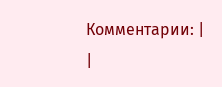Комментарии: |
|